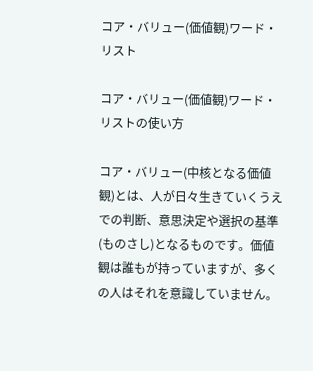コア・バリュー(価値観)ワード・リスト

コア・バリュー(価値観)ワード・リストの使い方

コア・バリュー(中核となる価値観)とは、人が日々生きていくうえでの判断、意思決定や選択の基準(ものさし)となるものです。価値観は誰もが持っていますが、多くの人はそれを意識していません。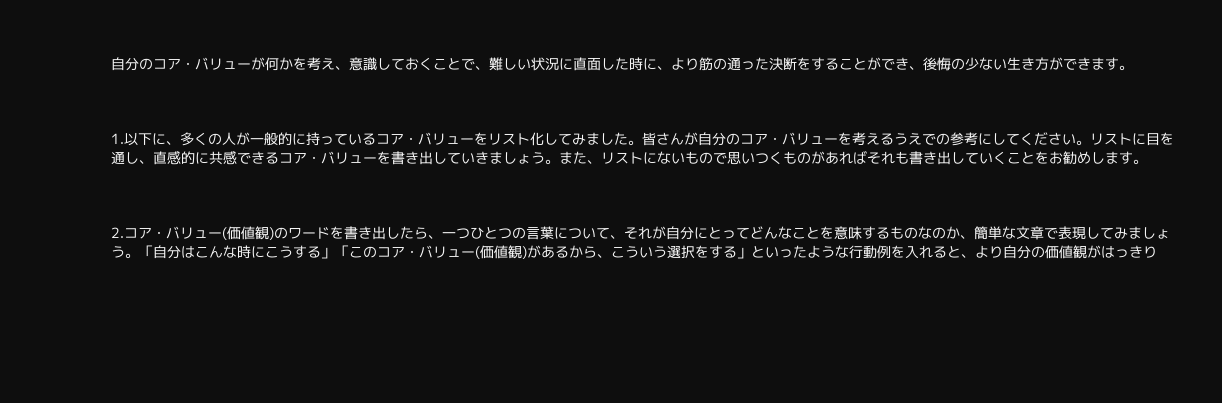自分のコア・バリューが何かを考え、意識しておくことで、難しい状況に直面した時に、より筋の通った決断をすることができ、後悔の少ない生き方ができます。



1.以下に、多くの人が一般的に持っているコア・バリューをリスト化してみました。皆さんが自分のコア・バリューを考えるうえでの参考にしてください。リストに目を通し、直感的に共感できるコア・バリューを書き出していきましょう。また、リストにないもので思いつくものがあればそれも書き出していくことをお勧めします。



2.コア・バリュー(価値観)のワードを書き出したら、一つひとつの言葉について、それが自分にとってどんなことを意味するものなのか、簡単な文章で表現してみましょう。「自分はこんな時にこうする」「このコア・バリュー(価値観)があるから、こういう選択をする」といったような行動例を入れると、より自分の価値観がはっきり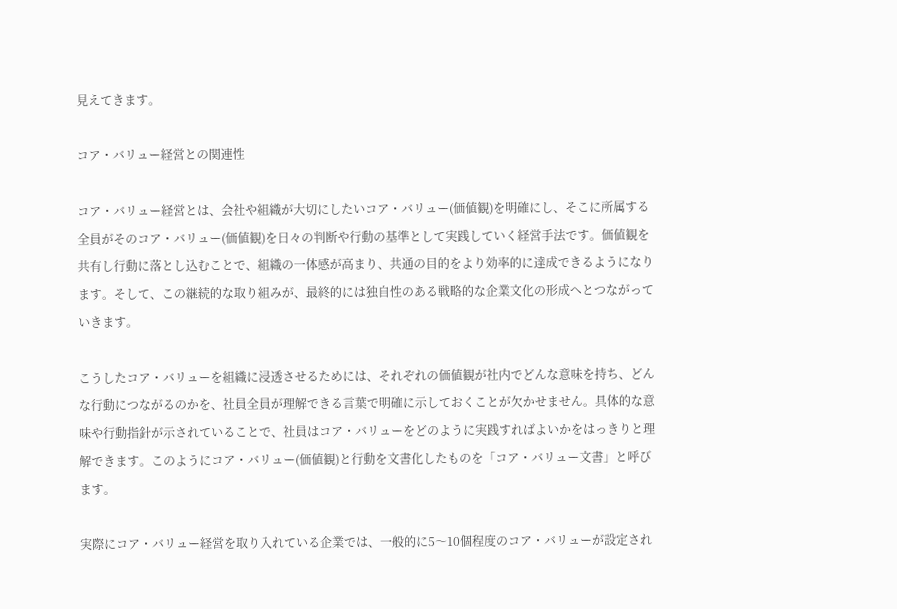見えてきます。

コア・バリュー経営との関連性

コア・バリュー経営とは、会社や組織が大切にしたいコア・バリュー(価値観)を明確にし、そこに所属する全員がそのコア・バリュー(価値観)を日々の判断や行動の基準として実践していく経営手法です。価値観を共有し行動に落とし込むことで、組織の一体感が高まり、共通の目的をより効率的に達成できるようになります。そして、この継続的な取り組みが、最終的には独自性のある戦略的な企業文化の形成へとつながっていきます。

こうしたコア・バリューを組織に浸透させるためには、それぞれの価値観が社内でどんな意味を持ち、どんな行動につながるのかを、社員全員が理解できる言葉で明確に示しておくことが欠かせません。具体的な意味や行動指針が示されていることで、社員はコア・バリューをどのように実践すればよいかをはっきりと理解できます。このようにコア・バリュー(価値観)と行動を文書化したものを「コア・バリュー文書」と呼びます。

実際にコア・バリュー経営を取り入れている企業では、一般的に5〜10個程度のコア・バリューが設定され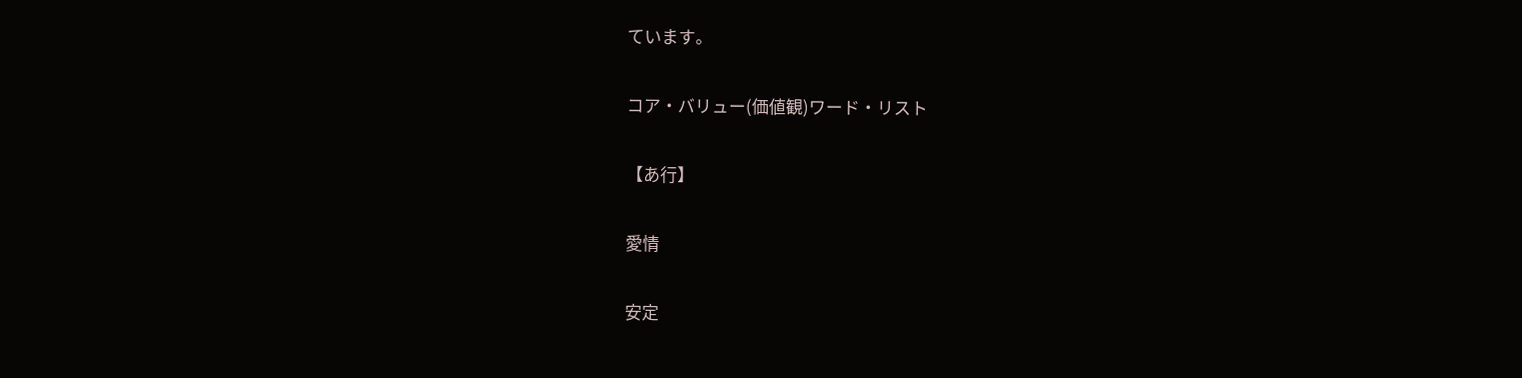ています。

コア・バリュー(価値観)ワード・リスト

【あ行】

愛情

安定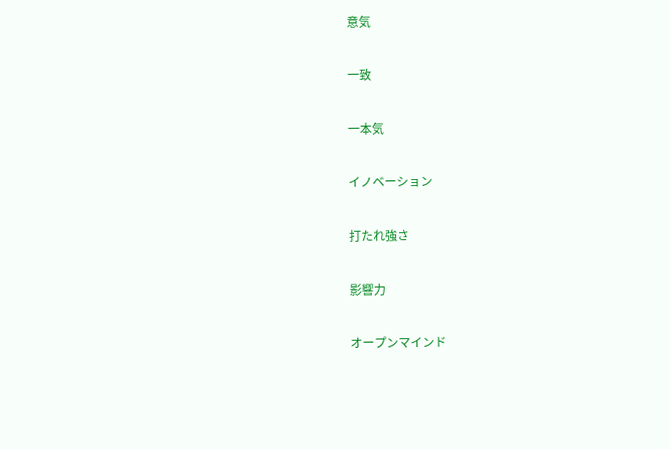意気

一致

一本気

イノベーション

打たれ強さ

影響力

オープンマインド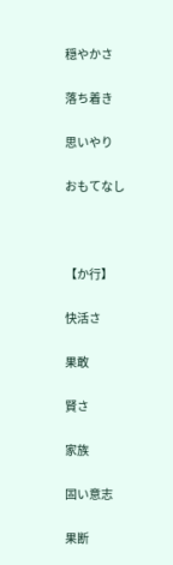穏やかさ

落ち着き

思いやり

おもてなし



【か行】

快活さ

果敢

賢さ

家族

固い意志

果断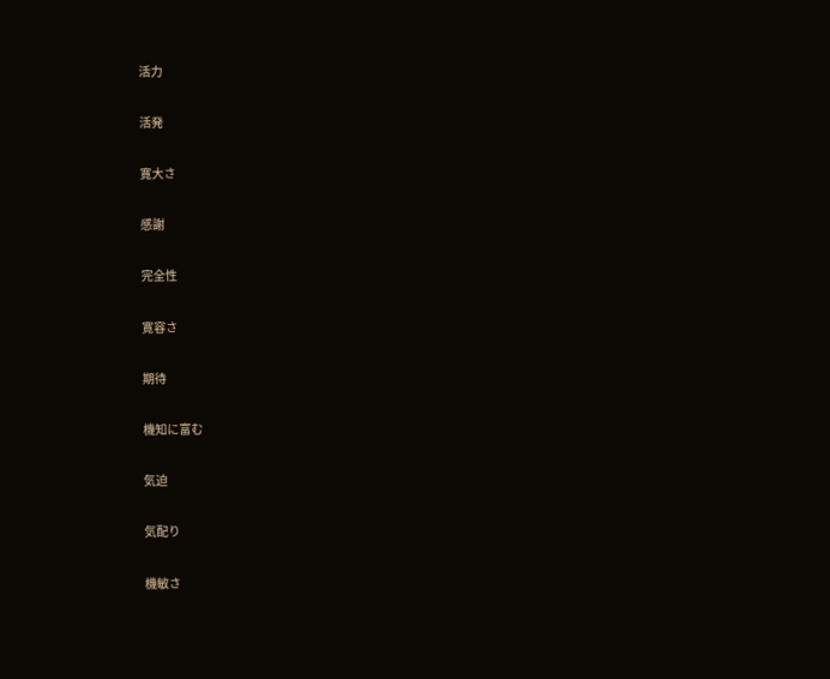活力

活発

寛大さ

感謝

完全性

寛容さ

期待

機知に富む

気迫

気配り

機敏さ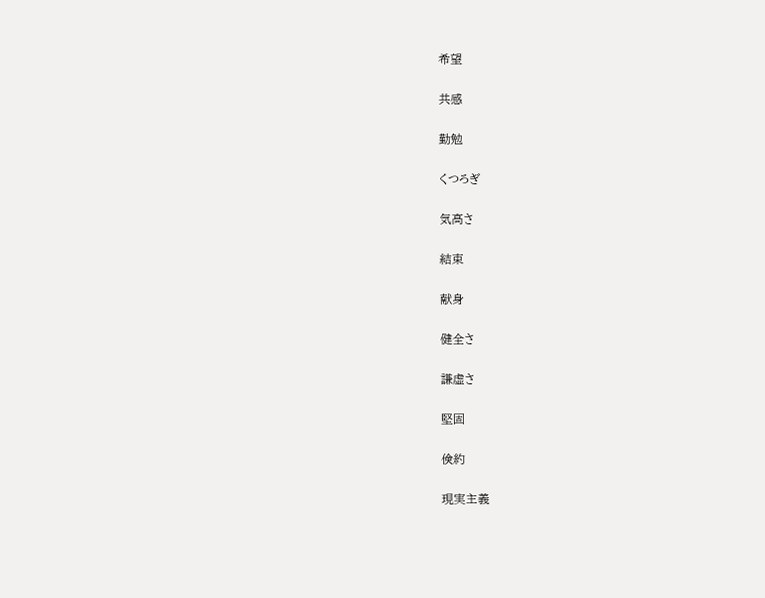希望

共感

勤勉

くつろぎ

気高さ

結束

献身

健全さ

謙虚さ

堅固

倹約

現実主義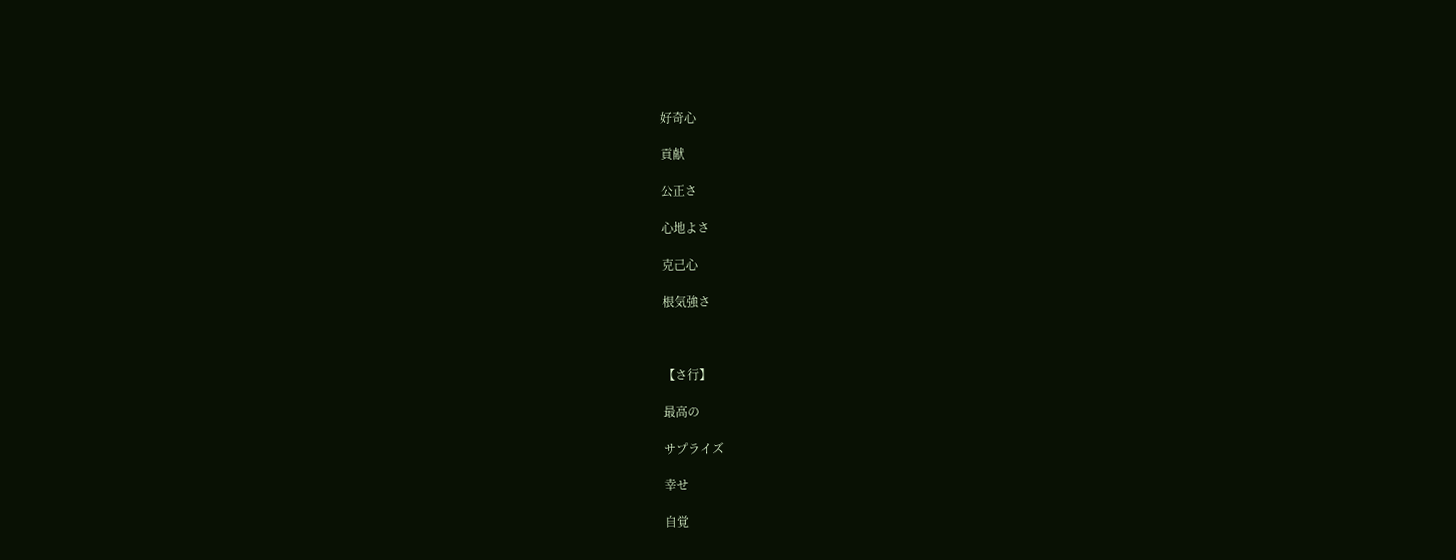好奇心

貢献

公正さ

心地よさ

克己心

根気強さ



【さ行】

最高の

サプライズ

幸せ

自覚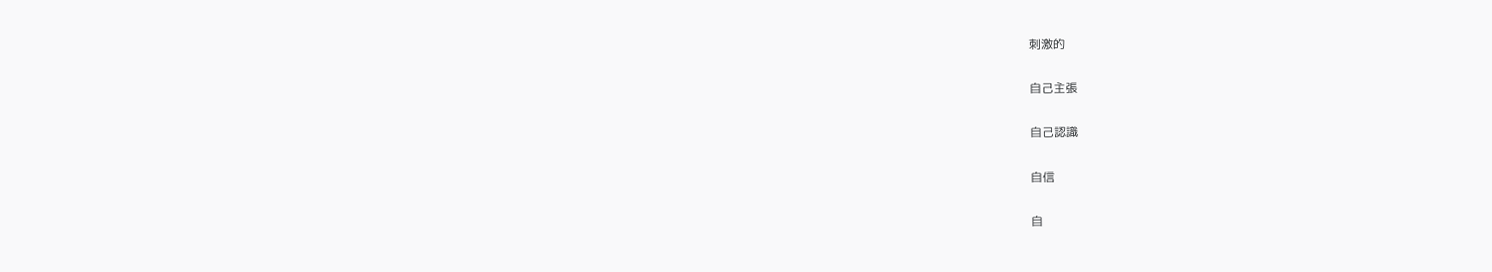刺激的

自己主張

自己認識

自信

自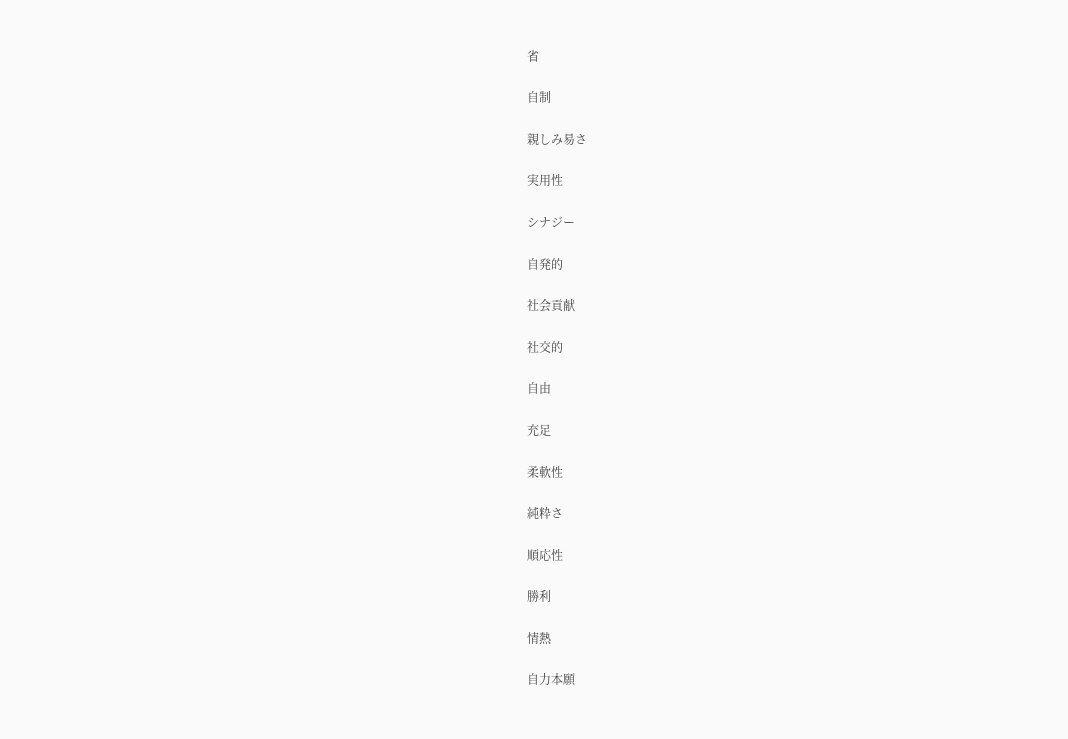省

自制

親しみ易さ

実用性

シナジー

自発的

社会貢献

社交的

自由

充足

柔軟性

純粋さ

順応性

勝利

情熱

自力本願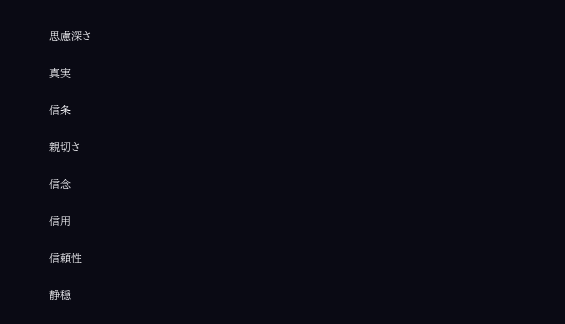思慮深さ

真実

信条

親切さ

信念

信用

信頼性

静穏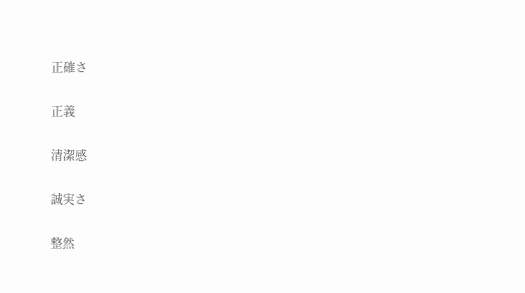正確さ

正義

清潔感

誠実さ

整然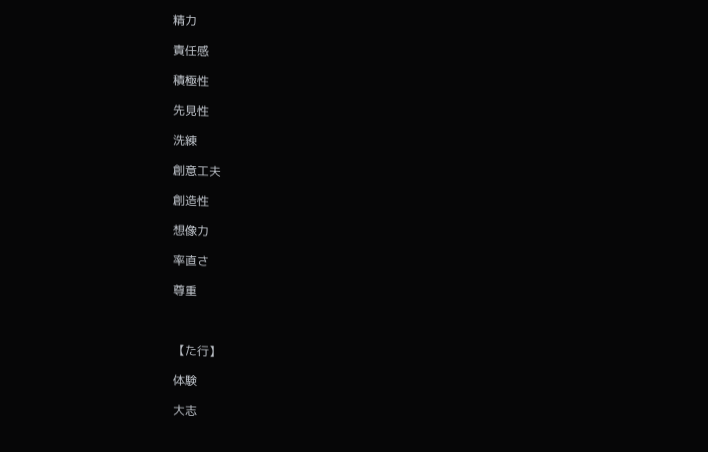精力

責任感

積極性

先見性

洗練

創意工夫

創造性

想像力

率直さ

尊重



【た行】

体験

大志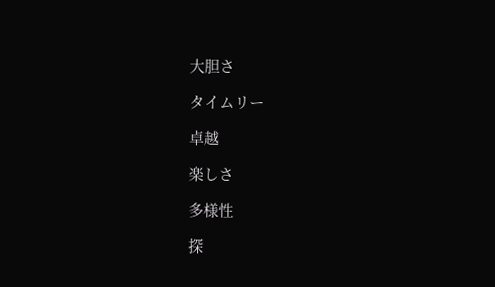大胆さ

タイムリー

卓越

楽しさ

多様性

探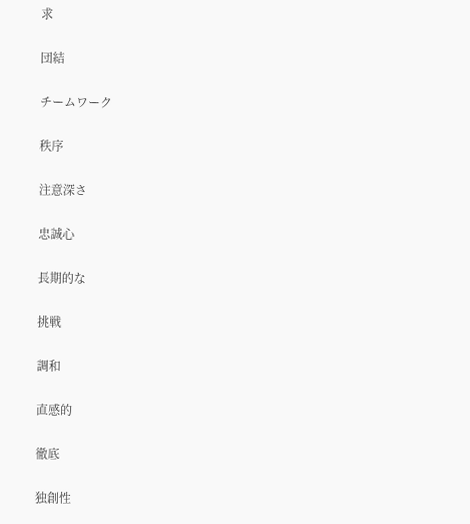求

団結

チームワーク

秩序

注意深さ

忠誠心

長期的な

挑戦

調和

直感的

徹底

独創性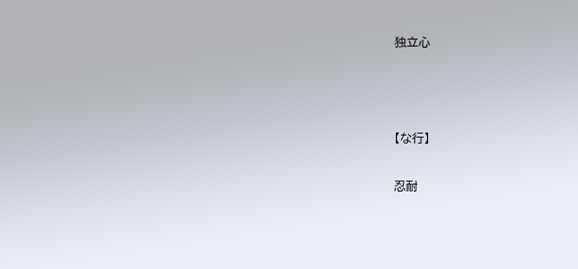独立心



【な行】

忍耐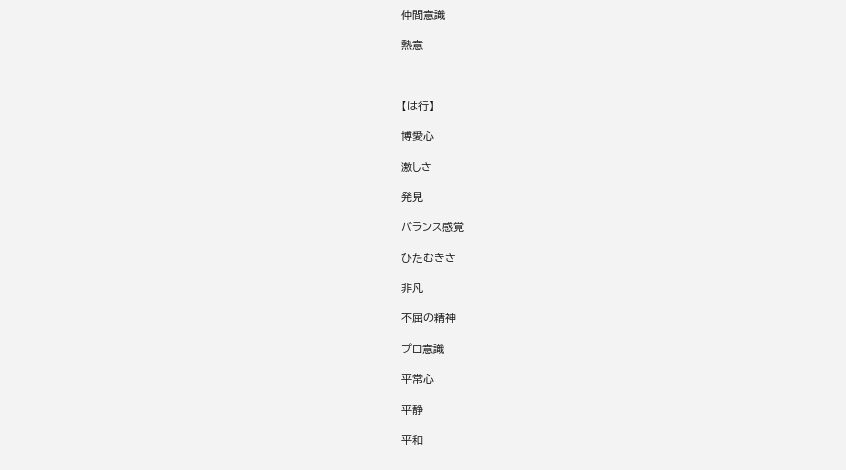仲間意識

熱意



【は行】

博愛心

激しさ

発見

バランス感覚

ひたむきさ

非凡

不屈の精神

プロ意識

平常心

平静

平和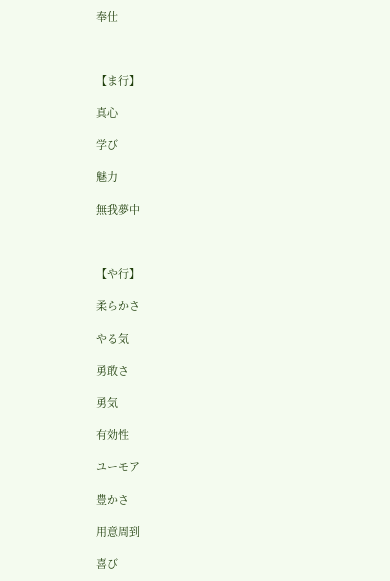奉仕



【ま行】

真心

学び

魅力

無我夢中



【や行】

柔らかさ

やる気

勇敢さ

勇気

有効性

ユーモア

豊かさ

用意周到

喜び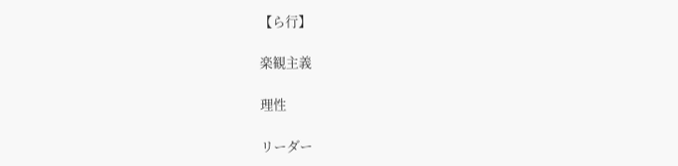【ら行】

楽観主義

理性

リーダー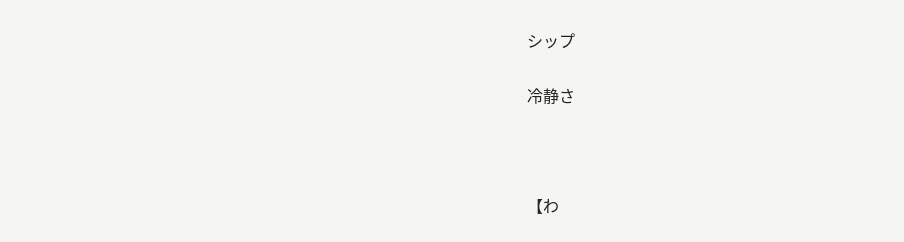シップ

冷静さ



【わ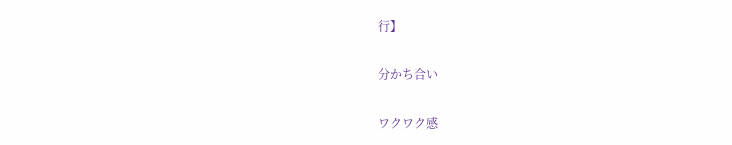行】

分かち合い

ワクワク感